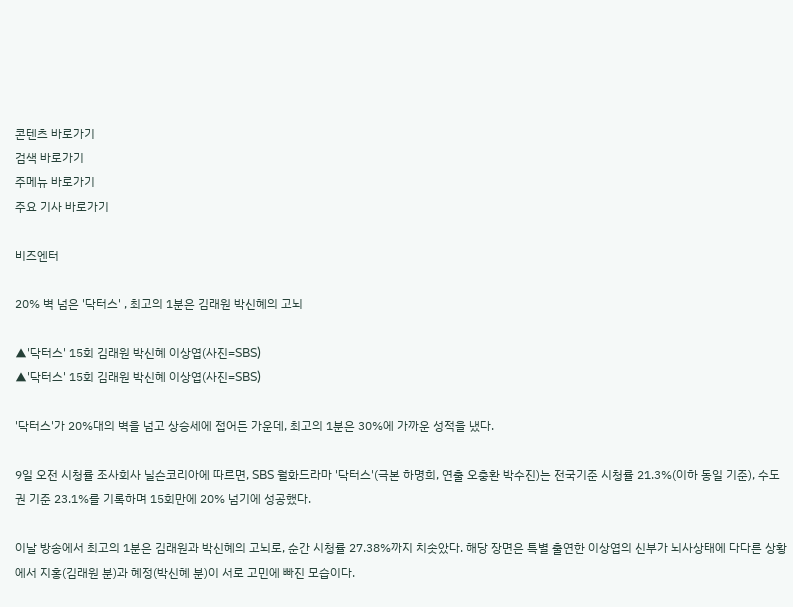콘텐츠 바로가기
검색 바로가기
주메뉴 바로가기
주요 기사 바로가기

비즈엔터

20% 벽 넘은 '닥터스' , 최고의 1분은 김래원 박신혜의 고뇌

▲'닥터스' 15회 김래원 박신혜 이상엽(사진=SBS)
▲'닥터스' 15회 김래원 박신혜 이상엽(사진=SBS)

'닥터스'가 20%대의 벽을 넘고 상승세에 접어든 가운데, 최고의 1분은 30%에 가까운 성적을 냈다.

9일 오전 시청률 조사회사 닐슨코리아에 따르면, SBS 월화드라마 '닥터스'(극본 하명희, 연출 오충환 박수진)는 전국기준 시청률 21.3%(이하 동일 기준), 수도권 기준 23.1%를 기록하며 15회만에 20% 넘기에 성공했다.

이날 방송에서 최고의 1분은 김래원과 박신혜의 고뇌로, 순간 시청률 27.38%까지 치솟았다. 해당 장면은 특별 출연한 이상엽의 신부가 뇌사상태에 다다른 상황에서 지홍(김래원 분)과 혜정(박신혜 분)이 서로 고민에 빠진 모습이다.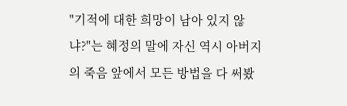"기적에 대한 희망이 남아 있지 않냐?"는 혜정의 말에 자신 역시 아버지의 죽음 앞에서 모든 방법을 다 써봤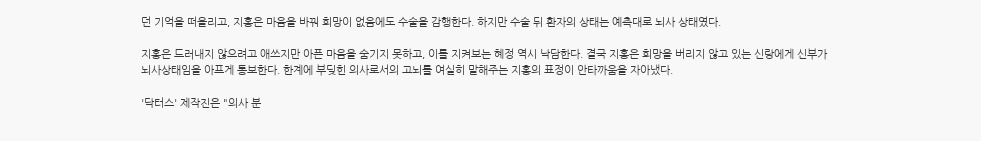던 기억을 떠올리고, 지홍은 마음을 바꿔 희망이 없음에도 수술을 감행한다. 하지만 수술 뒤 환자의 상태는 예측대로 뇌사 상태였다.

지홍은 드러내지 않으려고 애쓰지만 아픈 마음을 숨기지 못하고, 이를 지켜보는 혜정 역시 낙담한다. 결국 지홍은 희망을 버리지 않고 있는 신랑에게 신부가 뇌사상태임을 아프게 통보한다. 한계에 부딪힌 의사로서의 고뇌를 여실히 말해주는 지홍의 표정이 안타까움을 자아냈다.

'닥터스' 제작진은 "의사 분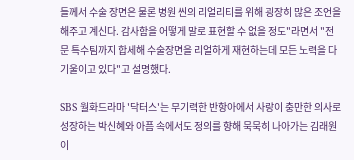들께서 수술 장면은 물론 병원 씬의 리얼리티를 위해 굉장히 많은 조언을 해주고 계신다. 감사함을 어떻게 말로 표현할 수 없을 정도"라면서 "전문 특수팀까지 합세해 수술장면을 리얼하게 재현하는데 모든 노력을 다 기울이고 있다"고 설명했다.

SBS 월화드라마 '닥터스'는 무기력한 반항아에서 사랑이 충만한 의사로 성장하는 박신혜와 아픔 속에서도 정의를 향해 묵묵히 나아가는 김래원이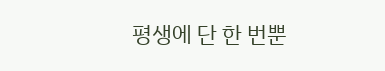평생에 단 한 번뿐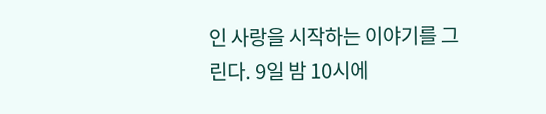인 사랑을 시작하는 이야기를 그린다. 9일 밤 10시에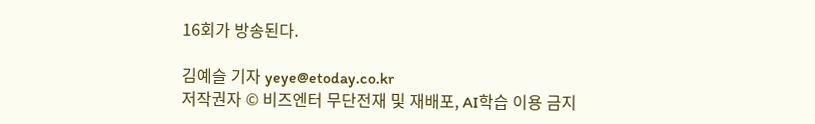16회가 방송된다.

김예슬 기자 yeye@etoday.co.kr
저작권자 © 비즈엔터 무단전재 및 재배포, AI학습 이용 금지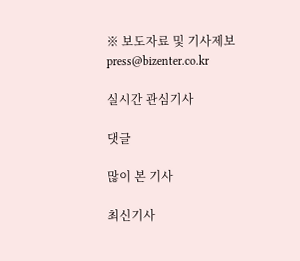※ 보도자료 및 기사제보 press@bizenter.co.kr

실시간 관심기사

댓글

많이 본 기사

최신기사